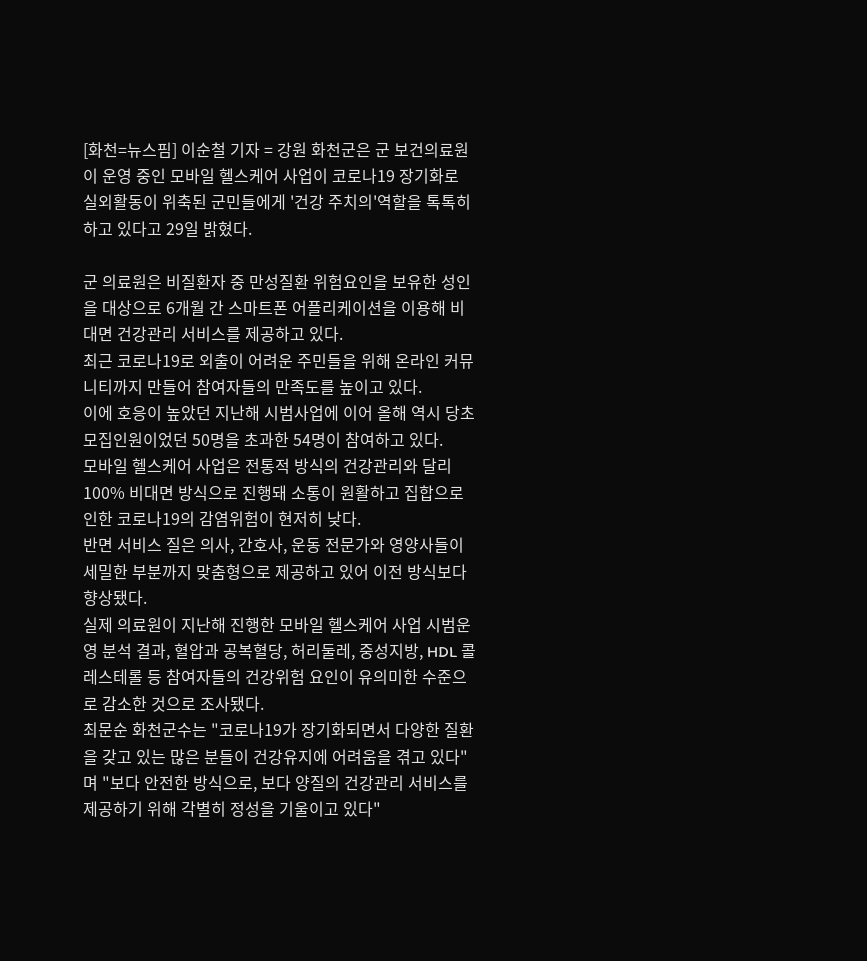[화천=뉴스핌] 이순철 기자 = 강원 화천군은 군 보건의료원이 운영 중인 모바일 헬스케어 사업이 코로나19 장기화로 실외활동이 위축된 군민들에게 '건강 주치의'역할을 톡톡히 하고 있다고 29일 밝혔다.

군 의료원은 비질환자 중 만성질환 위험요인을 보유한 성인을 대상으로 6개월 간 스마트폰 어플리케이션을 이용해 비대면 건강관리 서비스를 제공하고 있다.
최근 코로나19로 외출이 어려운 주민들을 위해 온라인 커뮤니티까지 만들어 참여자들의 만족도를 높이고 있다.
이에 호응이 높았던 지난해 시범사업에 이어 올해 역시 당초 모집인원이었던 50명을 초과한 54명이 참여하고 있다.
모바일 헬스케어 사업은 전통적 방식의 건강관리와 달리 100% 비대면 방식으로 진행돼 소통이 원활하고 집합으로 인한 코로나19의 감염위험이 현저히 낮다.
반면 서비스 질은 의사, 간호사, 운동 전문가와 영양사들이 세밀한 부분까지 맞춤형으로 제공하고 있어 이전 방식보다 향상됐다.
실제 의료원이 지난해 진행한 모바일 헬스케어 사업 시범운영 분석 결과, 혈압과 공복혈당, 허리둘레, 중성지방, HDL 콜레스테롤 등 참여자들의 건강위험 요인이 유의미한 수준으로 감소한 것으로 조사됐다.
최문순 화천군수는 "코로나19가 장기화되면서 다양한 질환을 갖고 있는 많은 분들이 건강유지에 어려움을 겪고 있다"며 "보다 안전한 방식으로, 보다 양질의 건강관리 서비스를 제공하기 위해 각별히 정성을 기울이고 있다"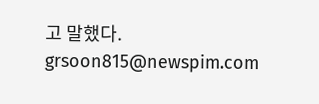고 말했다.
grsoon815@newspim.com